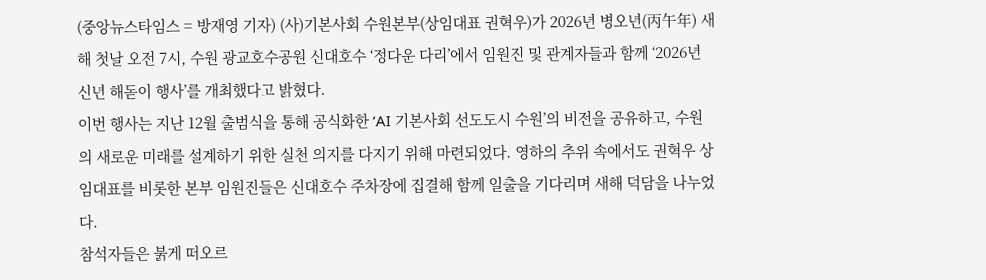(중앙뉴스타임스 = 방재영 기자) (사)기본사회 수원본부(상임대표 권혁우)가 2026년 병오년(丙午年) 새해 첫날 오전 7시, 수원 광교호수공원 신대호수 ‘정다운 다리’에서 임원진 및 관계자들과 함께 ‘2026년 신년 해돋이 행사’를 개최했다고 밝혔다.
이번 행사는 지난 12월 출범식을 통해 공식화한 ‘AI 기본사회 선도도시 수원’의 비전을 공유하고, 수원의 새로운 미래를 설계하기 위한 실천 의지를 다지기 위해 마련되었다. 영하의 추위 속에서도 권혁우 상임대표를 비롯한 본부 임원진들은 신대호수 주차장에 집결해 함께 일출을 기다리며 새해 덕담을 나누었다.
참석자들은 붉게 떠오르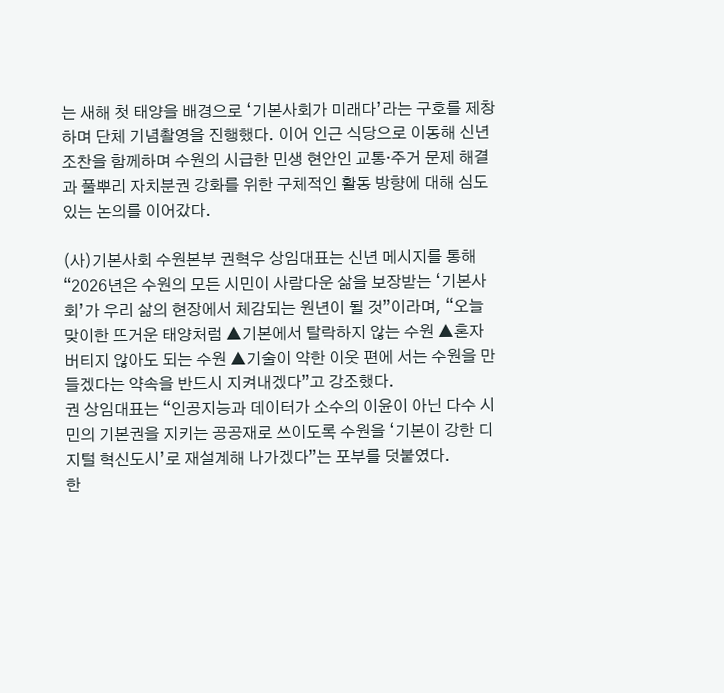는 새해 첫 태양을 배경으로 ‘기본사회가 미래다’라는 구호를 제창하며 단체 기념촬영을 진행했다. 이어 인근 식당으로 이동해 신년 조찬을 함께하며 수원의 시급한 민생 현안인 교통·주거 문제 해결과 풀뿌리 자치분권 강화를 위한 구체적인 활동 방향에 대해 심도 있는 논의를 이어갔다.

(사)기본사회 수원본부 권혁우 상임대표는 신년 메시지를 통해 “2026년은 수원의 모든 시민이 사람다운 삶을 보장받는 ‘기본사회’가 우리 삶의 현장에서 체감되는 원년이 될 것”이라며, “오늘 맞이한 뜨거운 태양처럼 ▲기본에서 탈락하지 않는 수원 ▲혼자 버티지 않아도 되는 수원 ▲기술이 약한 이웃 편에 서는 수원을 만들겠다는 약속을 반드시 지켜내겠다”고 강조했다.
권 상임대표는 “인공지능과 데이터가 소수의 이윤이 아닌 다수 시민의 기본권을 지키는 공공재로 쓰이도록 수원을 ‘기본이 강한 디지털 혁신도시’로 재설계해 나가겠다”는 포부를 덧붙였다.
한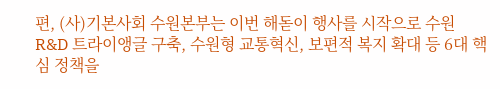편, (사)기본사회 수원본부는 이번 해돋이 행사를 시작으로 수원 R&D 트라이앵글 구축, 수원형 교통혁신, 보편적 복지 확대 등 6대 핵심 정책을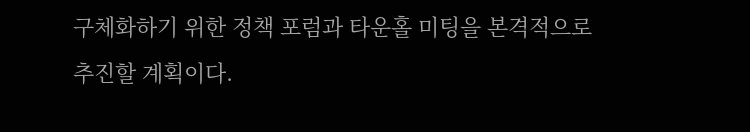구체화하기 위한 정책 포럼과 타운홀 미팅을 본격적으로 추진할 계획이다.